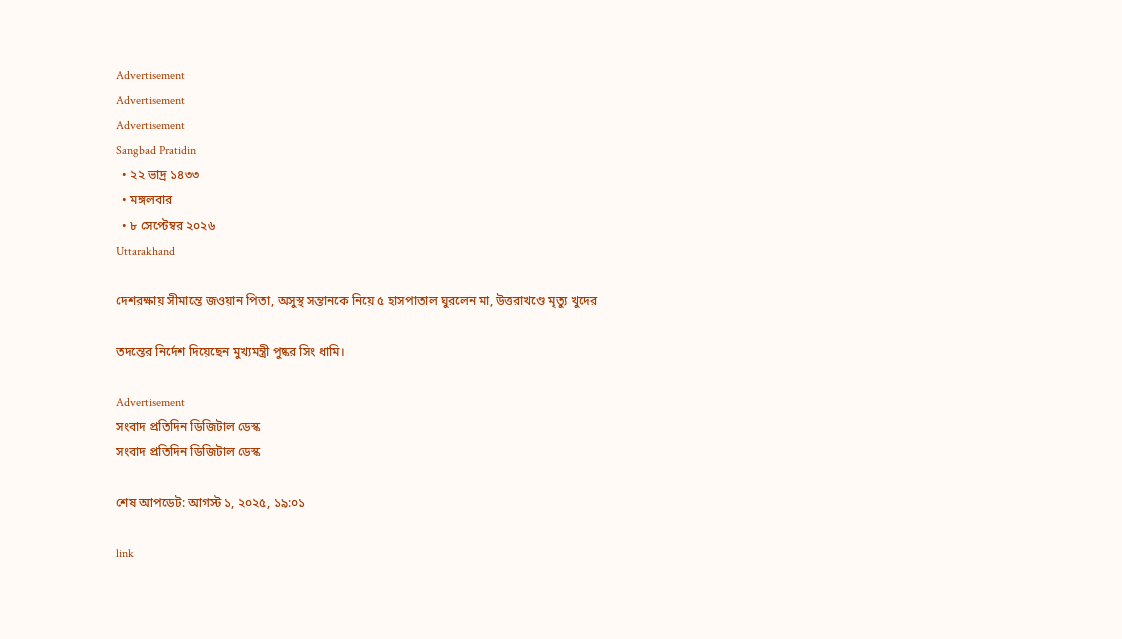Advertisement
Advertisement
Advertisement
Sangbad Pratidin
  • ২২ ভাদ্র ১৪৩৩
  • মঙ্গলবার
  • ৮ সেপ্টেম্বর ২০২৬
Uttarakhand

দেশরক্ষায় সীমান্তে জওয়ান পিতা, অসুস্থ সন্তানকে নিয়ে ৫ হাসপাতাল ঘুরলেন মা, উত্তরাখণ্ডে মৃত্যু খুদের

তদন্তের নির্দেশ দিয়েছেন মুখ্যমন্ত্রী পুষ্কর সিং ধামি।

Advertisement
সংবাদ প্রতিদিন ডিজিটাল ডেস্ক
সংবাদ প্রতিদিন ডিজিটাল ডেস্ক

শেষ আপডেট: আগস্ট ১, ২০২৫, ১৯:০১

link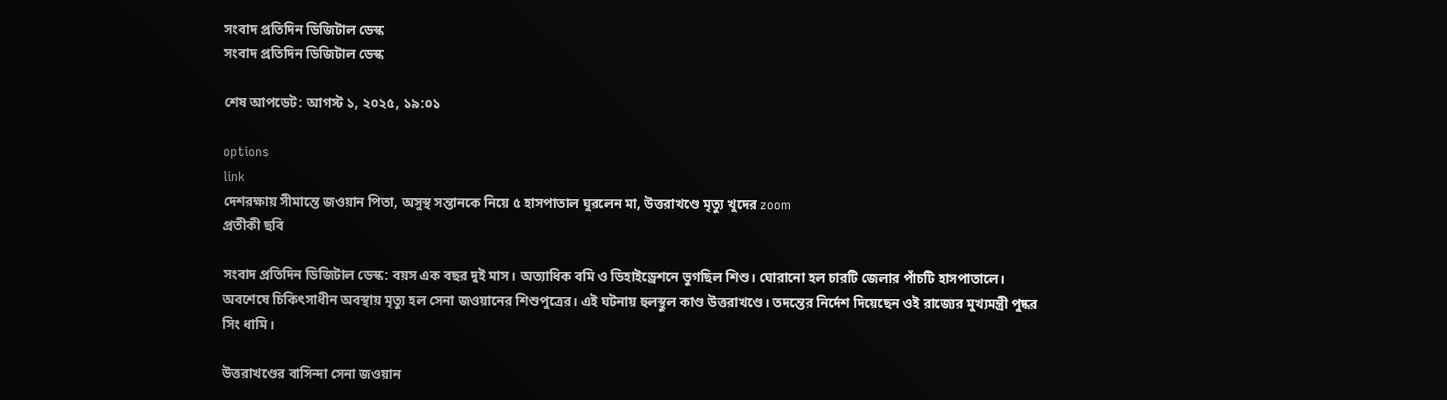সংবাদ প্রতিদিন ডিজিটাল ডেস্ক
সংবাদ প্রতিদিন ডিজিটাল ডেস্ক

শেষ আপডেট: আগস্ট ১, ২০২৫, ১৯:০১

options
link
দেশরক্ষায় সীমান্তে জওয়ান পিতা, অসুস্থ সন্তানকে নিয়ে ৫ হাসপাতাল ঘুরলেন মা, উত্তরাখণ্ডে মৃত্যু খুদের zoom
প্রতীকী ছবি

সংবাদ প্রতিদিন ডিজিটাল ডেস্ক: বয়স এক বছর দুই মাস। অত্যাধিক বমি ও ডিহাইড্রেশনে ভুগছিল শিশু। ঘোরানো হল চারটি জেলার পাঁচটি হাসপাতালে। অবশেষে চিকিৎসাধীন অবস্থায় মৃত্যু হল সেনা জওয়ানের শিশুপুত্রের। এই ঘটনায় হুলস্থুল কাণ্ড উত্তরাখণ্ডে। তদন্তের নির্দেশ দিয়েছেন ওই রাজ্যের মুখ্যমন্ত্রী পুষ্কর সিং ধামি।

উত্তরাখণ্ডের বাসিন্দা সেনা জওয়ান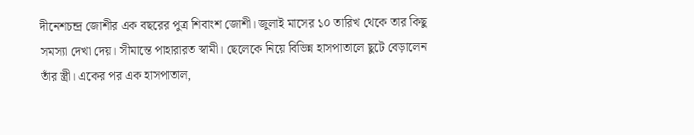দীনেশচন্দ্র জোশীর এক বছরের পুত্র শিবাংশ জোশী। জুলাই মাসের ১০ তারিখ থেকে তার কিছু সমস্যা দেখা দেয়। সীমান্তে পাহারারত স্বামী। ছেলেকে নিয়ে বিভিন্ন হাসপাতালে ছুটে বেড়ালেন তাঁর স্ত্রী। একের পর এক হাসপাতাল,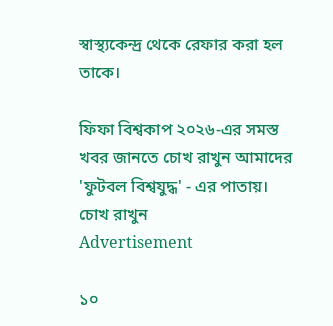স্বাস্থ্যকেন্দ্র থেকে রেফার করা হল তাকে।

ফিফা বিশ্বকাপ ২০২৬-এর সমস্ত খবর জানতে চোখ রাখুন আমাদের 'ফুটবল বিশ্বযুদ্ধ' - এর পাতায়।
চোখ রাখুন
Advertisement

১০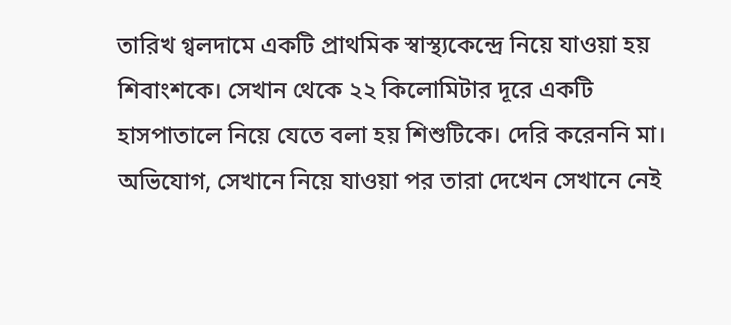তারিখ গ্বলদামে একটি প্রাথমিক স্বাস্থ্যকেন্দ্রে নিয়ে যাওয়া হয় শিবাংশকে। সেখান থেকে ২২ কিলোমিটার দূরে একটি হাসপাতালে নিয়ে যেতে বলা হয় শিশুটিকে। দেরি করেননি মা। অভিযোগ, সেখানে নিয়ে যাওয়া পর তারা দেখেন সেখানে নেই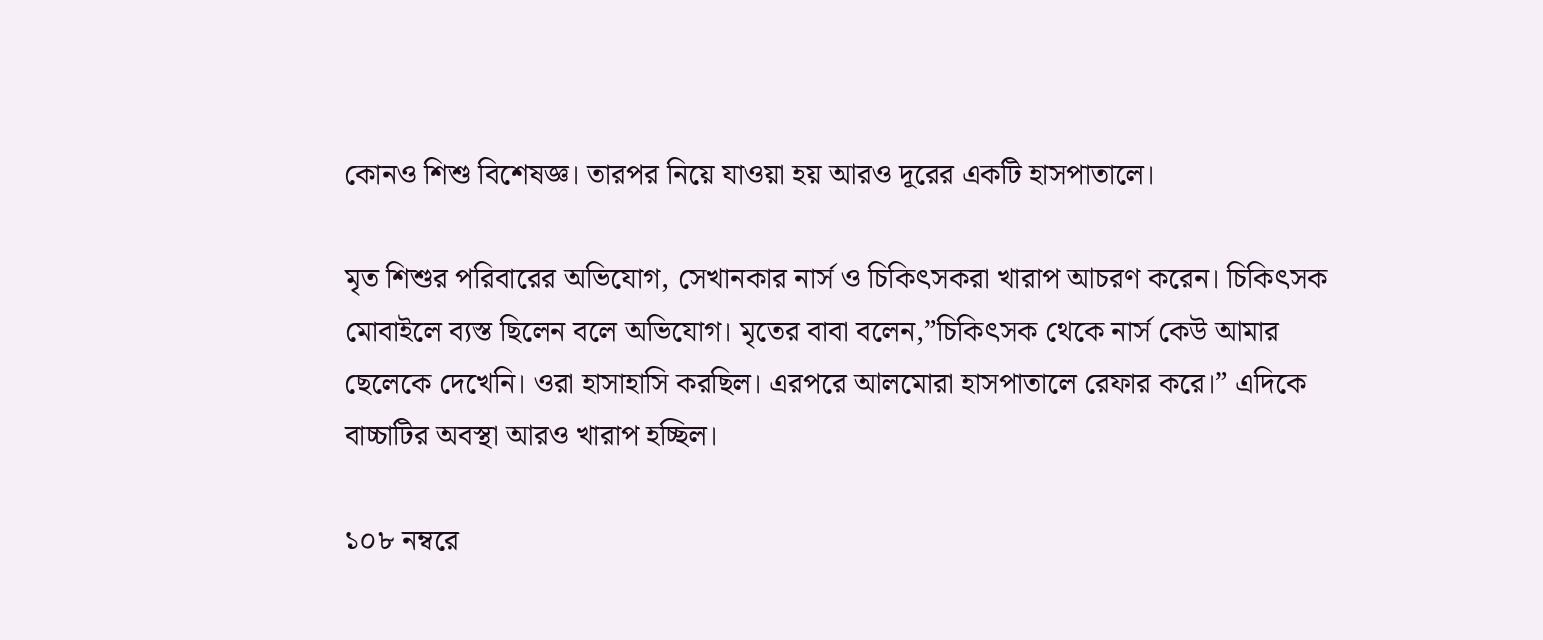কোনও শিশু বিশেষজ্ঞ। তারপর নিয়ে যাওয়া হয় আরও দূরের একটি হাসপাতালে।

মৃত শিশুর পরিবারের অভিযোগ, সেখানকার নার্স ও চিকিৎসকরা খারাপ আচরণ করেন। চিকিৎসক মোবাইলে ব্যস্ত ছিলেন বলে অভিযোগ। মৃতের বাবা বলেন,”চিকিৎসক থেকে নার্স কেউ আমার ছেলেকে দেখেনি। ওরা হাসাহাসি করছিল। এরপরে আলমোরা হাসপাতালে রেফার করে।” এদিকে বাচ্চাটির অবস্থা আরও খারাপ হচ্ছিল।

১০৮ নম্বরে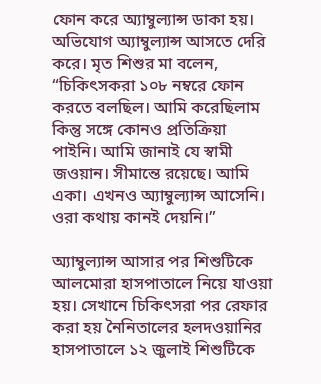ফোন করে অ্যাম্বুল্যান্স ডাকা হয়। অভিযোগ অ্যাম্বুল্যান্স আসতে দেরি করে। মৃত শিশুর মা বলেন, “চিকিৎসকরা ১০৮ নম্বরে ফোন করতে বলছিল। আমি করেছিলাম কিন্তু সঙ্গে কোনও প্রতিক্রিয়া পাইনি। আমি জানাই যে স্বামী জওয়ান। সীমান্তে রয়েছে। আমি একা। এখনও অ্যাম্বুল্যান্স আসেনি। ওরা কথায় কানই দেয়নি।”

অ্যাম্বুল্যান্স আসার পর শিশুটিকে আলমোরা হাসপাতালে নিয়ে যাওয়া হয়। সেখানে চিকিৎসরা পর রেফার করা হয় নৈনিতালের হলদওয়ানির হাসপাতালে ১২ জুলাই শিশুটিকে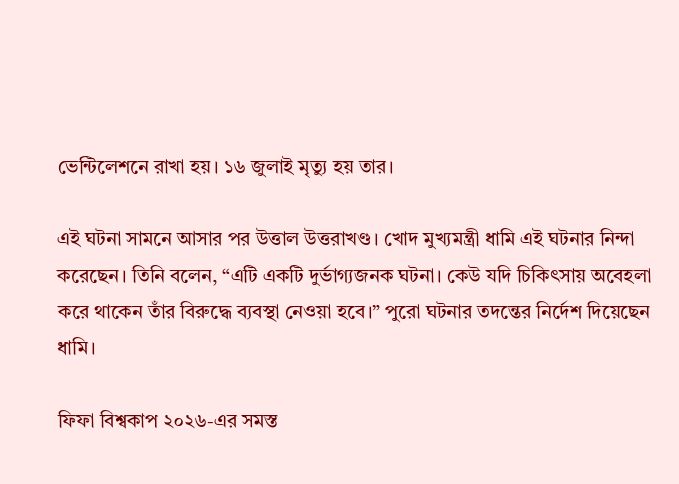ভেন্টিলেশনে রাখা হয়। ১৬ জুলাই মৃত্যু হয় তার।

এই ঘটনা সামনে আসার পর উত্তাল উত্তরাখণ্ড। খোদ মুখ্যমন্ত্রী ধামি এই ঘটনার নিন্দা করেছেন। তিনি বলেন, “এটি একটি দুর্ভাগ্যজনক ঘটনা। কেউ যদি চিকিৎসায় অবেহলা করে থাকেন তাঁর বিরুদ্ধে ব্যবস্থা নেওয়া হবে।” পুরো ঘটনার তদন্তের নির্দেশ দিয়েছেন ধামি।

ফিফা বিশ্বকাপ ২০২৬-এর সমস্ত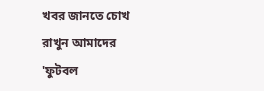খবর জানতে চোখ রাখুন আমাদের 'ফুটবল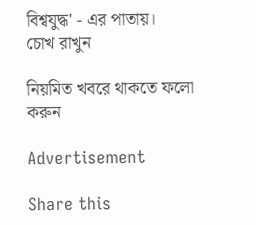বিশ্বযুদ্ধ' - এর পাতায়।
চোখ রাখুন

নিয়মিত খবরে থাকতে ফলো করুন

Advertisement

Share this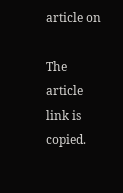article on

The article link is copied.